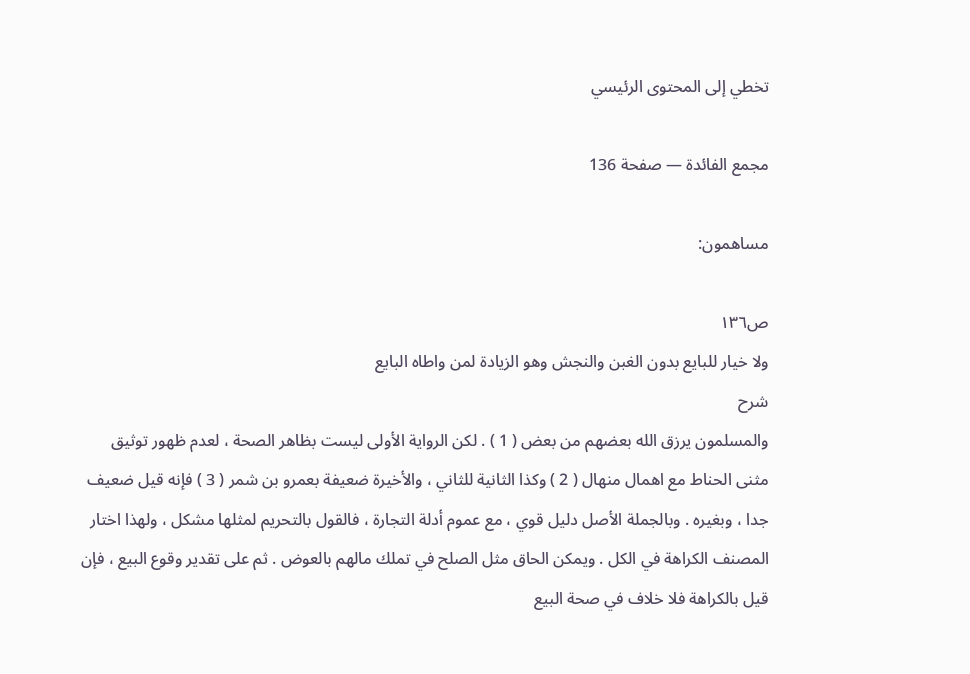تخطي إلى المحتوى الرئيسي

مجمع الفائدة — صفحة 136

مساهمون:

ص١٣٦
ولا خيار للبايع بدون الغبن والنجش وهو الزيادة لمن واطاه البايع
شرح
والمسلمون يرزق الله بعضهم من بعض ( 1 ) . لكن الرواية الأولى ليست بظاهر الصحة ، لعدم ظهور توثيق مثنى الحناط مع اهمال منهال ( 2 ) وكذا الثانية للثاني ، والأخيرة ضعيفة بعمرو بن شمر ( 3 ) فإنه قيل ضعيف جدا ، وبغيره . وبالجملة الأصل دليل قوي ، مع عموم أدلة التجارة ، فالقول بالتحريم لمثلها مشكل ، ولهذا اختار المصنف الكراهة في الكل . ويمكن الحاق مثل الصلح في تملك مالهم بالعوض . ثم على تقدير وقوع البيع ، فإن قيل بالكراهة فلا خلاف في صحة البيع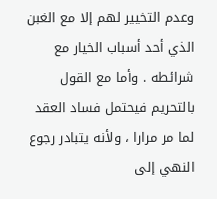وعدم التخيير لهم إلا مع الغبن الذي أحد أسباب الخيار مع شرائطه . وأما مع القول بالتحريم فيحتمل فساد العقد لما مر مرارا ، ولأنه يتبادر رجوع النهي إلى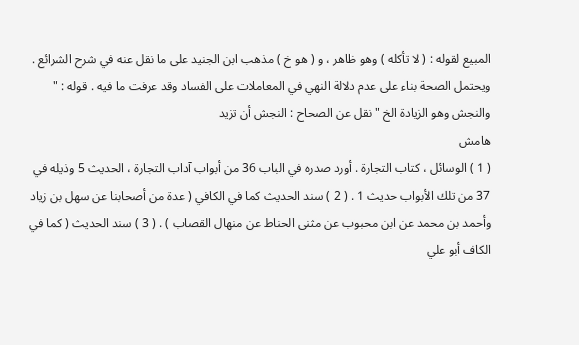المبيع لقوله : ( لا تأكله ) وهو ظاهر ، و ( هو خ ) مذهب ابن الجنيد على ما نقل عنه في شرح الشرائع . ويحتمل الصحة بناء على عدم دلالة النهي في المعاملات على الفساد وقد عرفت ما فيه . قوله : " والنجش وهو الزيادة الخ " نقل عن الصحاح : النجش أن تزيد
هامش
( 1 ) الوسائل ، كتاب التجارة . أورد صدره في الباب 36 من أبواب آداب التجارة ، الحديث 5 وذيله في 37 من تلك الأبواب حديث 1 . ( 2 ) سند الحديث كما في الكافي ( عدة من أصحابنا عن سهل بن زياد وأحمد بن محمد عن ابن محبوب عن مثنى الحناط عن منهال القصاب ) . ( 3 ) سند الحديث ( كما في الكاف أبو علي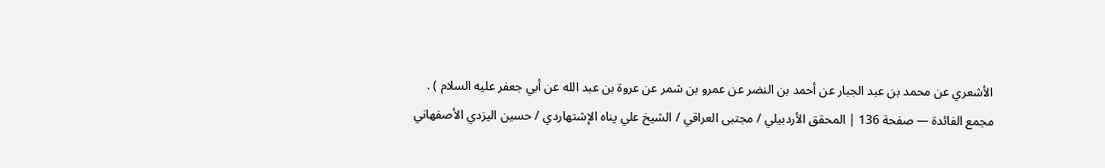الأشعري عن محمد بن عبد الجبار عن أحمد بن النضر عن عمرو بن شمر عن عروة بن عبد الله عن أبي جعفر عليه السلام ) .
مجمع الفائدة — صفحة 136 | المحقق الأردبيلي / مجتبى العراقي / الشيخ علي پناه الإشتهاردي / حسين اليزدي الأصفهاني